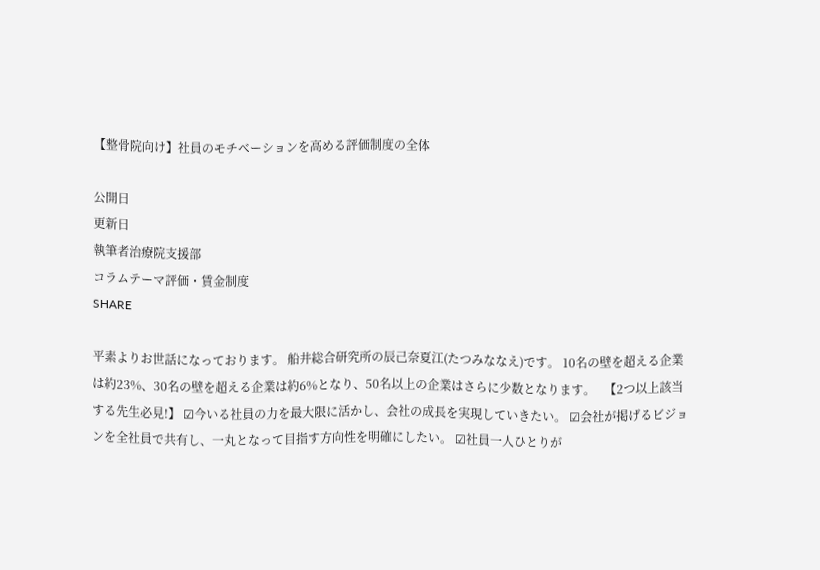【整骨院向け】社員のモチベーションを高める評価制度の全体

公開日
更新日
執筆者治療院支援部
コラムテーマ評価・賃金制度
SHARE

平素よりお世話になっております。 船井総合研究所の辰己奈夏江(たつみななえ)です。 10名の壁を超える企業は約23%、30名の壁を超える企業は約6%となり、50名以上の企業はさらに少数となります。   【2つ以上該当する先生必見!】 ☑今いる社員の力を最大限に活かし、会社の成長を実現していきたい。 ☑会社が掲げるビジョンを全社員で共有し、一丸となって目指す方向性を明確にしたい。 ☑社員一人ひとりが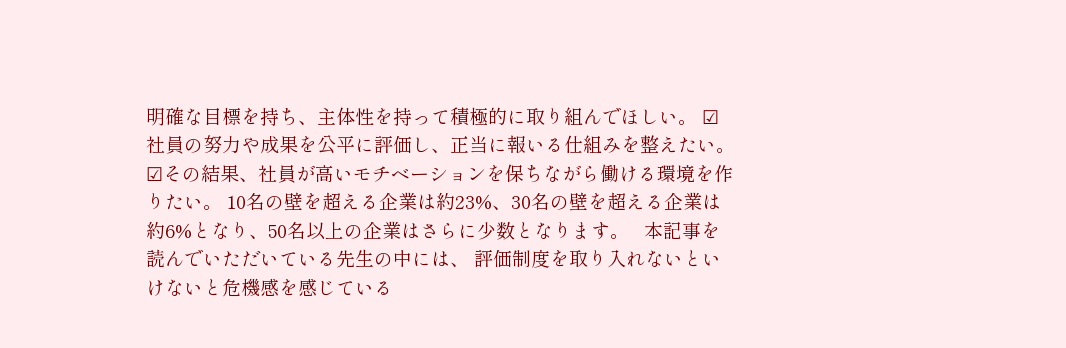明確な目標を持ち、主体性を持って積極的に取り組んでほしい。 ☑社員の努力や成果を公平に評価し、正当に報いる仕組みを整えたい。 ☑その結果、社員が高いモチベーションを保ちながら働ける環境を作りたい。 10名の壁を超える企業は約23%、30名の壁を超える企業は約6%となり、50名以上の企業はさらに少数となります。   本記事を読んでいただいている先生の中には、 評価制度を取り入れないといけないと危機感を感じている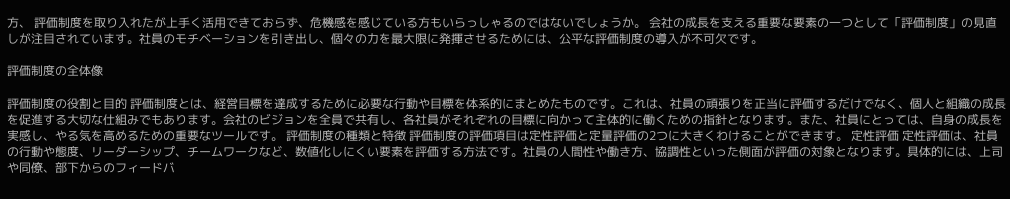方、 評価制度を取り入れたが上手く活用できておらず、危機感を感じている方もいらっしゃるのではないでしょうか。 会社の成長を支える重要な要素の一つとして「評価制度」の見直しが注目されています。社員のモチベーションを引き出し、個々の力を最大限に発揮させるためには、公平な評価制度の導入が不可欠です。

評価制度の全体像

評価制度の役割と目的 評価制度とは、経営目標を達成するために必要な行動や目標を体系的にまとめたものです。これは、社員の頑張りを正当に評価するだけでなく、個人と組織の成長を促進する大切な仕組みでもあります。会社のビジョンを全員で共有し、各社員がそれぞれの目標に向かって主体的に働くための指針となります。また、社員にとっては、自身の成長を実感し、やる気を高めるための重要なツールです。 評価制度の種類と特徴 評価制度の評価項目は定性評価と定量評価の2つに大きくわけることができます。 定性評価 定性評価は、社員の行動や態度、リーダーシップ、チームワークなど、数値化しにくい要素を評価する方法です。社員の人間性や働き方、協調性といった側面が評価の対象となります。具体的には、上司や同僚、部下からのフィードバ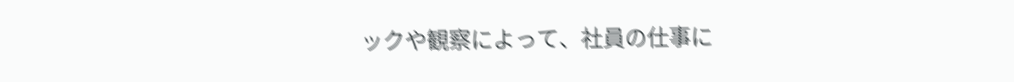ックや観察によって、社員の仕事に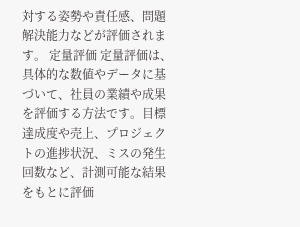対する姿勢や責任感、問題解決能力などが評価されます。 定量評価 定量評価は、具体的な数値やデータに基づいて、社員の業績や成果を評価する方法です。目標達成度や売上、プロジェクトの進捗状況、ミスの発生回数など、計測可能な結果をもとに評価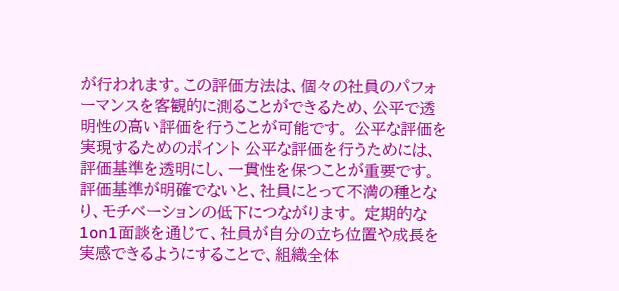が行われます。この評価方法は、個々の社員のパフォーマンスを客観的に測ることができるため、公平で透明性の高い評価を行うことが可能です。 公平な評価を実現するためのポイント 公平な評価を行うためには、評価基準を透明にし、一貫性を保つことが重要です。評価基準が明確でないと、社員にとって不満の種となり、モチベーションの低下につながります。 定期的な1on1面談を通じて、社員が自分の立ち位置や成長を実感できるようにすることで、組織全体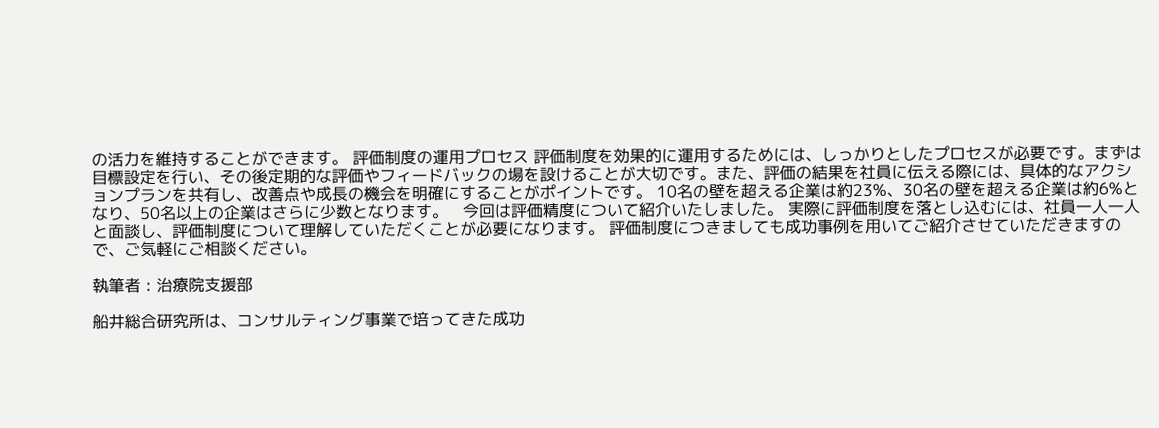の活力を維持することができます。 評価制度の運用プロセス 評価制度を効果的に運用するためには、しっかりとしたプロセスが必要です。まずは目標設定を行い、その後定期的な評価やフィードバックの場を設けることが大切です。また、評価の結果を社員に伝える際には、具体的なアクションプランを共有し、改善点や成長の機会を明確にすることがポイントです。 10名の壁を超える企業は約23%、30名の壁を超える企業は約6%となり、50名以上の企業はさらに少数となります。   今回は評価精度について紹介いたしました。 実際に評価制度を落とし込むには、社員一人一人と面談し、評価制度について理解していただくことが必要になります。 評価制度につきましても成功事例を用いてご紹介させていただきますので、ご気軽にご相談ください。

執筆者 : 治療院支援部

船井総合研究所は、コンサルティング事業で培ってきた成功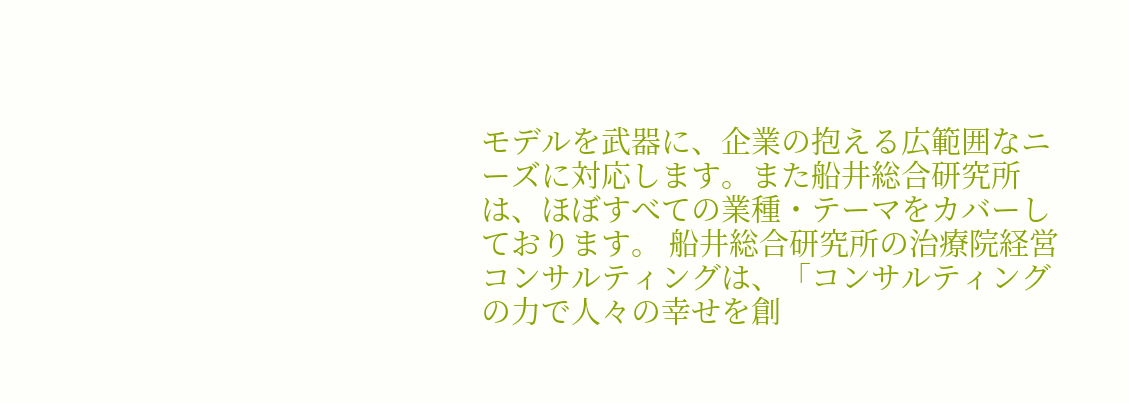モデルを武器に、企業の抱える広範囲なニーズに対応します。また船井総合研究所は、ほぼすべての業種・テーマをカバーしております。 船井総合研究所の治療院経営コンサルティングは、「コンサルティングの力で人々の幸せを創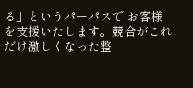る」というパーパスで お客様を支援いたします。競合がこれだけ激しくなった整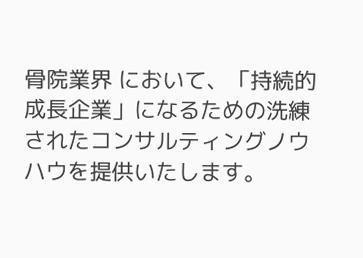骨院業界 において、「持続的成長企業」になるための洗練されたコンサルティングノウハウを提供いたします。